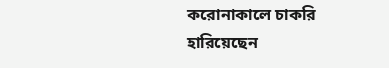করোনাকালে চাকরি হারিয়েছেন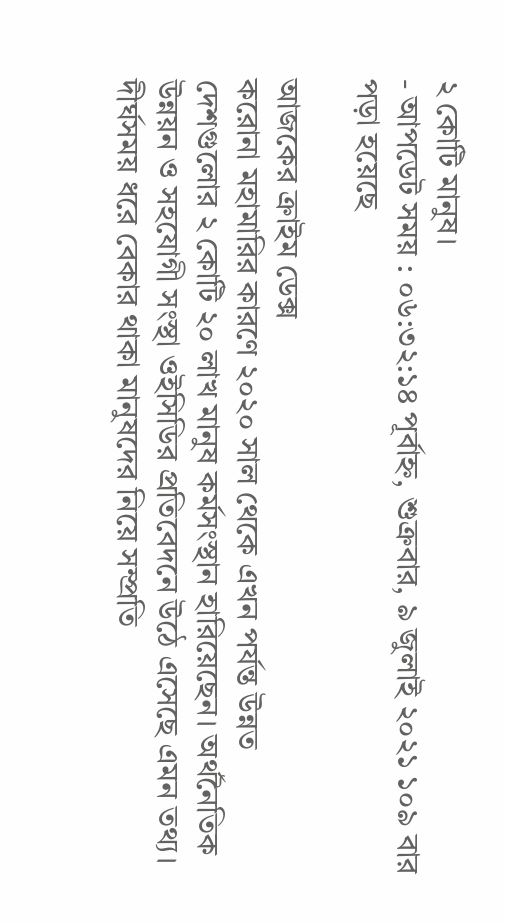২ কোটি মানুষ।
- আপডেট সময় : ০৬:৩২:১৪ পূর্বাহ্ন, শুক্রবার, ৯ জুলাই ২০২১ ১০৯ বার পড়া হয়েছে

আজকের ক্রাইম ডেক্স
করোনা মহামারির কারণে ২০২০ সাল থেকে এখন পর্যন্ত উন্নত দেশগুলোর ২ কোটি ২০ লাখ মানুষ কর্মসংস্থান হারিয়েছেন। অর্থনৈতিক উন্নয়ন ও সহযোগী সংস্থা ওইসিডির প্রতিবেদনে উঠে এসেছে এমন তথ্য।
দীর্ঘসময় ধরে বেকার থাকা মানুষদের নিয়ে সম্প্রতি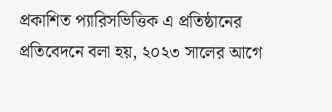প্রকাশিত প্যারিসভিত্তিক এ প্রতিষ্ঠানের প্রতিবেদনে বলা হয়, ২০২৩ সালের আগে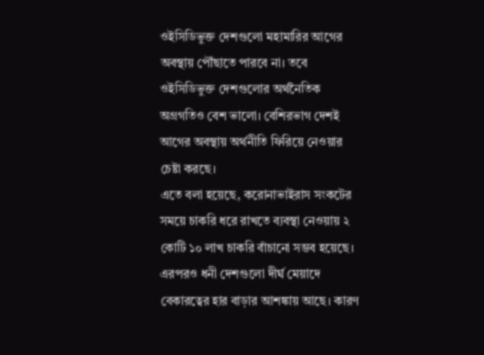ওইসিডিভুক্ত দেশগুলো মহামারির আগের অবস্থায় পৌঁছাতে পারবে না। তবে ওইসিডিভুক্ত দেশগুলোর অর্থনৈতিক অগ্রগতিও বেশ ভালো। বেশিরভাগ দেশই আগের অবস্থায় অর্থনীতি ফিরিয়ে নেওয়ার চেষ্টা করছে।
এতে বলা হয়েছে, করোনাভাইরাস সংকটের সময়ে চাকরি ধরে রাখতে ব্যবস্থা নেওয়ায় ২ কোটি ১০ লাখ চাকরি বাঁচানো সম্ভব হয়েছে। এরপরও ধনী দেশগুলো দীর্ঘ মেয়াদে বেকারত্বের হার বাড়ার আশঙ্কায় আছে। কারণ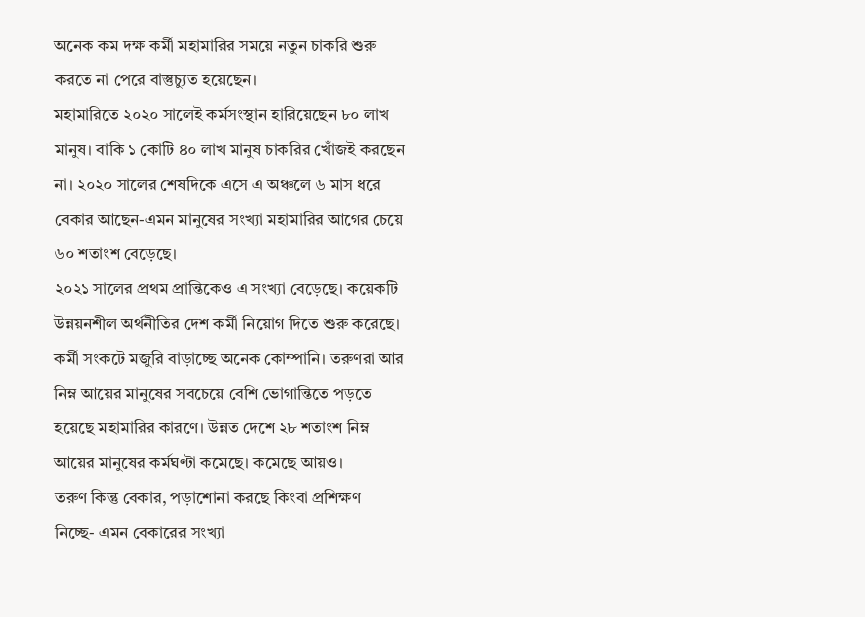অনেক কম দক্ষ কর্মী মহামারির সময়ে নতুন চাকরি শুরু করতে না পেরে বাস্তুচ্যুত হয়েছেন।
মহামারিতে ২০২০ সালেই কর্মসংস্থান হারিয়েছেন ৮০ লাখ মানুষ। বাকি ১ কোটি ৪০ লাখ মানুষ চাকরির খোঁজই করছেন না। ২০২০ সালের শেষদিকে এসে এ অঞ্চলে ৬ মাস ধরে বেকার আছেন-এমন মানুষের সংখ্যা মহামারির আগের চেয়ে ৬০ শতাংশ বেড়েছে।
২০২১ সালের প্রথম প্রান্তিকেও এ সংখ্যা বেড়েছে। কয়েকটি উন্নয়নশীল অর্থনীতির দেশ কর্মী নিয়োগ দিতে শুরু করেছে। কর্মী সংকটে মজুরি বাড়াচ্ছে অনেক কোম্পানি। তরুণরা আর নিম্ন আয়ের মানুষের সবচেয়ে বেশি ভোগান্তিতে পড়তে হয়েছে মহামারির কারণে। উন্নত দেশে ২৮ শতাংশ নিম্ন আয়ের মানুষের কর্মঘণ্টা কমেছে। কমেছে আয়ও।
তরুণ কিন্তু বেকার, পড়াশোনা করছে কিংবা প্রশিক্ষণ নিচ্ছে- এমন বেকারের সংখ্যা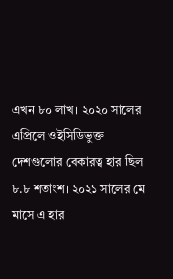এখন ৮০ লাখ। ২০২০ সালের এপ্রিলে ওইসিডিভুক্ত দেশগুলোর বেকারত্ব হার ছিল ৮.৮ শতাংশ। ২০২১ সালের মে মাসে এ হার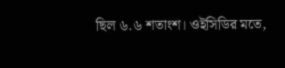ছিল ৬.৬ শতাংশ। ওইসিডির মতে,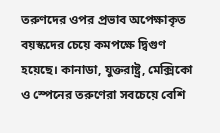তরুণদের ওপর প্রভাব অপেক্ষাকৃত বয়স্কদের চেয়ে কমপক্ষে দ্বিগুণ হয়েছে। কানাডা, যুক্তরাষ্ট্র, মেক্সিকো ও স্পেনের তরুণেরা সবচেয়ে বেশি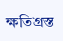ক্ষতিগ্রস্ত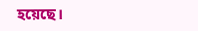হয়েছে।